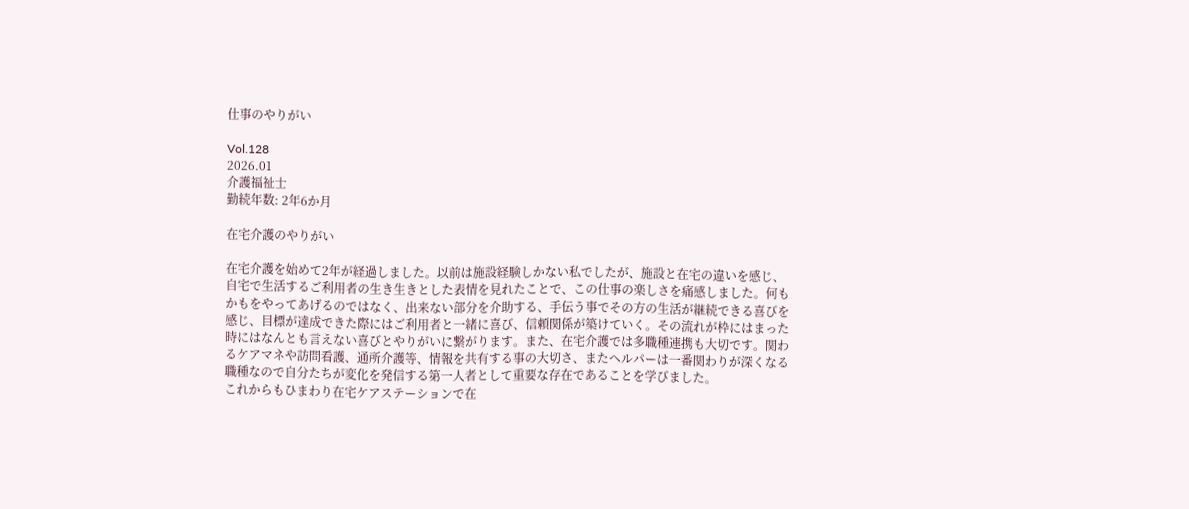仕事のやりがい

Vol.128
2026.01
介護福祉士
勤続年数: 2年6か月

在宅介護のやりがい

在宅介護を始めて2年が経過しました。以前は施設経験しかない私でしたが、施設と在宅の違いを感じ、自宅で生活するご利用者の生き生きとした表情を見れたことで、この仕事の楽しさを痛感しました。何もかもをやってあげるのではなく、出来ない部分を介助する、手伝う事でその方の生活が継続できる喜びを感じ、目標が達成できた際にはご利用者と一緒に喜び、信頼関係が築けていく。その流れが枠にはまった時にはなんとも言えない喜びとやりがいに繋がります。また、在宅介護では多職種連携も大切です。関わるケアマネや訪問看護、通所介護等、情報を共有する事の大切さ、またヘルパーは一番関わりが深くなる職種なので自分たちが変化を発信する第一人者として重要な存在であることを学びました。
これからもひまわり在宅ケアステーションで在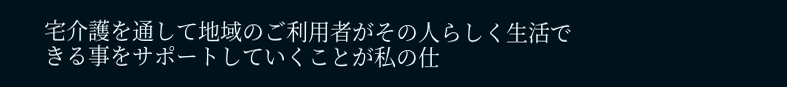宅介護を通して地域のご利用者がその人らしく生活できる事をサポートしていくことが私の仕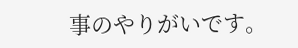事のやりがいです。